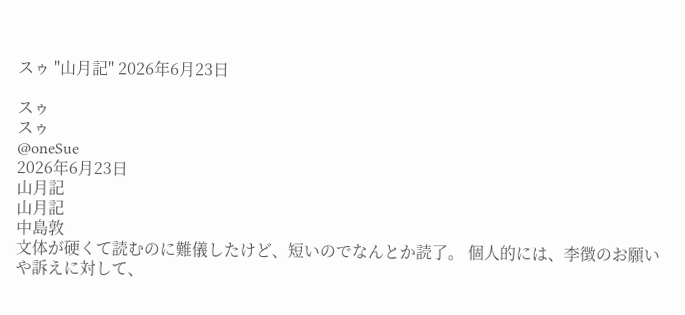スゥ "山月記" 2026年6月23日

スゥ
スゥ
@oneSue
2026年6月23日
山月記
山月記
中島敦
文体が硬くて読むのに難儀したけど、短いのでなんとか読了。 個人的には、李徴のお願いや訴えに対して、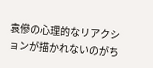袁傪の心理的なリアクションが描かれないのがち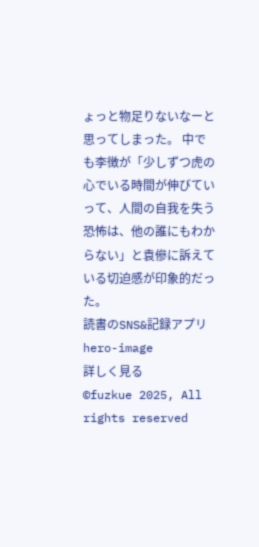ょっと物足りないなーと思ってしまった。 中でも李徴が「少しずつ虎の心でいる時間が伸びていって、人間の自我を失う恐怖は、他の誰にもわからない」と袁傪に訴えている切迫感が印象的だった。
読書のSNS&記録アプリ
hero-image
詳しく見る
©fuzkue 2025, All rights reserved